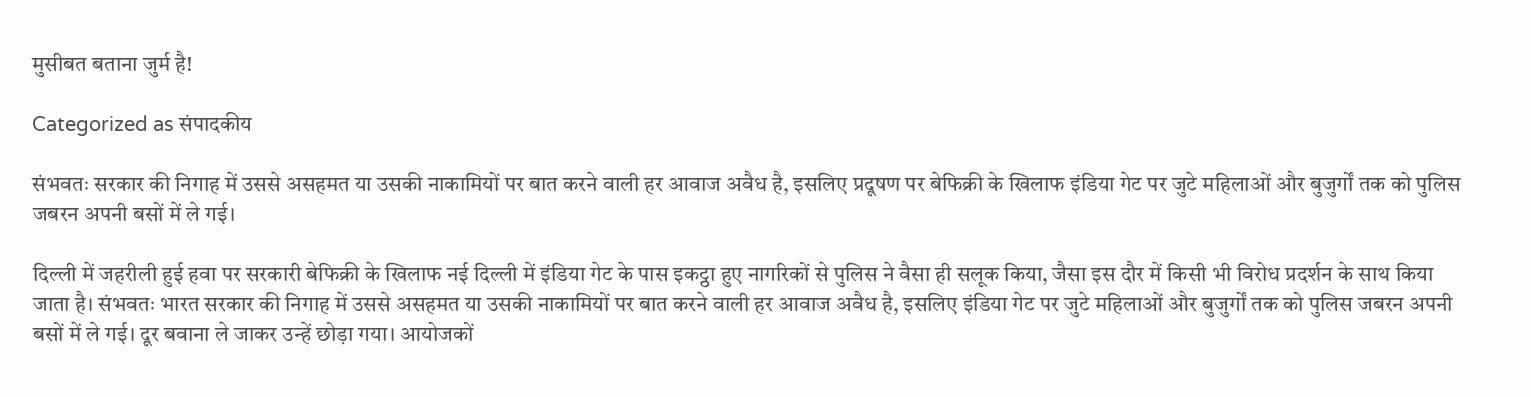मुसीबत बताना जुर्म है!

Categorized as संपादकीय

संभवतः सरकार की निगाह में उससे असहमत या उसकी नाकामियों पर बात करने वाली हर आवाज अवैध है, इसलिए प्रदूषण पर बेफिक्री के खिलाफ इंडिया गेट पर जुटे महिलाओं और बुजुर्गों तक को पुलिस जबरन अपनी बसों में ले गई।

दिल्ली में जहरीली हुई हवा पर सरकारी बेफिक्री के खिलाफ नई दिल्ली में इंडिया गेट के पास इकट्ठा हुए नागरिकों से पुलिस ने वैसा ही सलूक किया, जैसा इस दौर में किसी भी विरोध प्रदर्शन के साथ किया जाता है। संभवतः भारत सरकार की निगाह में उससे असहमत या उसकी नाकामियों पर बात करने वाली हर आवाज अवैध है, इसलिए इंडिया गेट पर जुटे महिलाओं और बुजुर्गों तक को पुलिस जबरन अपनी बसों में ले गई। दूर बवाना ले जाकर उन्हें छोड़ा गया। आयोजकों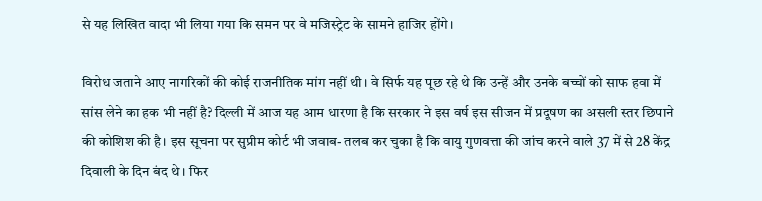से यह लिखित वादा भी लिया गया कि समन पर वे मजिस्ट्रेट के सामने हाजिर होंगे।

विरोध जताने आए नागरिकों की कोई राजनीतिक मांग नहीं थी। वे सिर्फ यह पूछ रहे थे कि उन्हें और उनके बच्चों को साफ हवा में सांस लेने का हक भी नहीं है? दिल्ली में आज यह आम धारणा है कि सरकार ने इस वर्ष इस सीजन में प्रदूषण का असली स्तर छिपाने की कोशिश की है। इस सूचना पर सुप्रीम कोर्ट भी जवाब- तलब कर चुका है कि वायु गुणवत्ता की जांच करने वाले 37 में से 28 केंद्र दिवाली के दिन बंद थे। फिर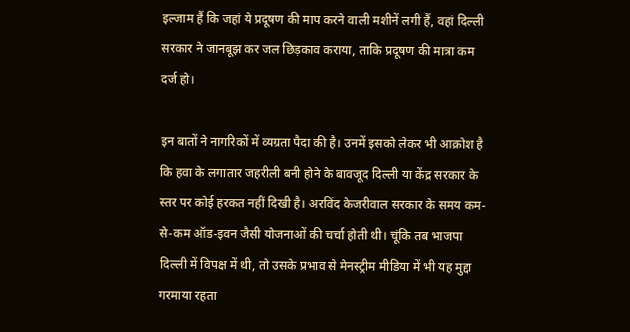इल्जाम हैं कि जहां ये प्रदूषण की माप करने वाली मशीनें लगी हैं, वहां दिल्ली सरकार ने जानबूझ कर जल छिड़काव कराया, ताकि प्रदूषण की मात्रा कम दर्ज हो।

इन बातों ने नागरिकों में व्यग्रता पैदा की है। उनमें इसको लेकर भी आक्रोश है कि हवा के लगातार जहरीली बनी होने के बावजूद दिल्ली या केंद्र सरकार के स्तर पर कोई हरकत नहीं दिखी है। अरविंद केजरीवाल सरकार के समय कम-से-कम ऑड-इवन जैसी योजनाओं की चर्चा होती थी। चूंकि तब भाजपा दिल्ली में विपक्ष में थी, तो उसके प्रभाव से मेनस्ट्रीम मीडिया में भी यह मुद्दा गरमाया रहता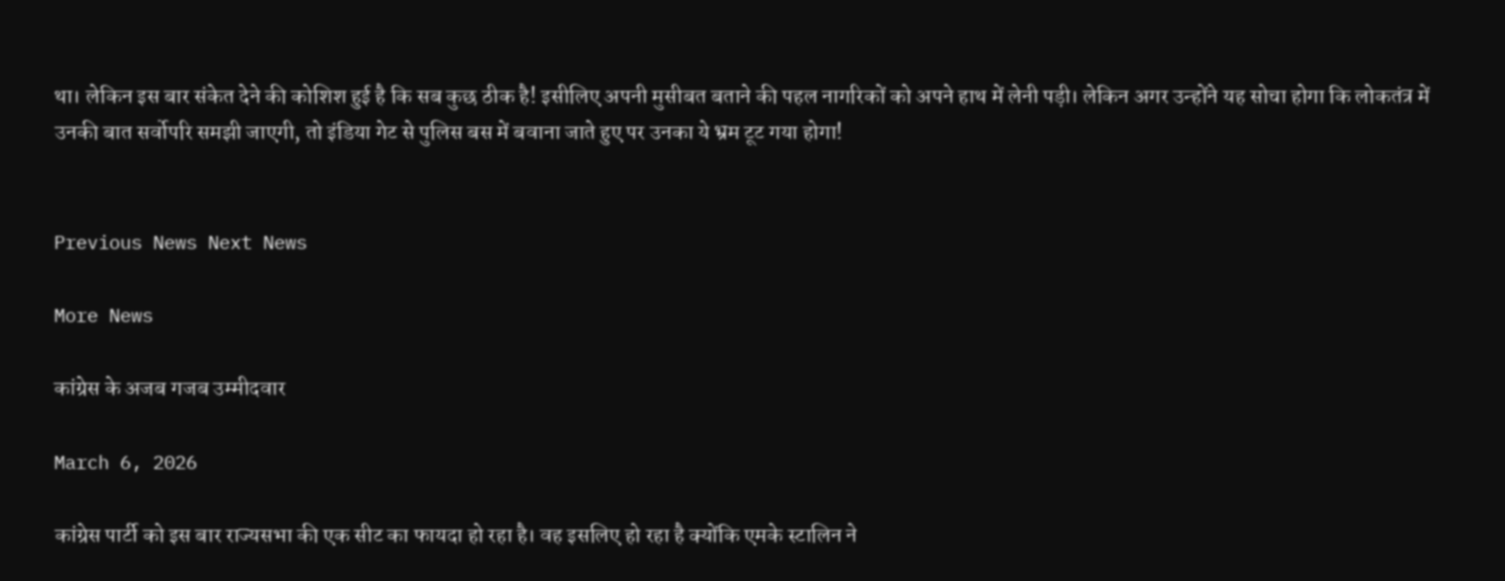था। लेकिन इस बार संकेत देने की कोशिश हुई है कि सब कुछ ठीक है! इसीलिए अपनी मुसीबत बताने की पहल नागरिकों को अपने हाथ में लेनी पड़ी। लेकिन अगर उन्होंने यह सोचा होगा कि लोकतंत्र में उनकी बात सर्वोपरि समझी जाएगी, तो इंडिया गेट से पुलिस बस में बवाना जाते हुए पर उनका ये भ्रम टूट गया होगा!


Previous News Next News

More News

कांग्रेस के अजब गजब उम्मीदवार

March 6, 2026

कांग्रेस पार्टी को इस बार राज्यसभा की एक सीट का फायदा हो रहा है। वह इसलिए हो रहा है क्योंकि एमके स्टालिन ने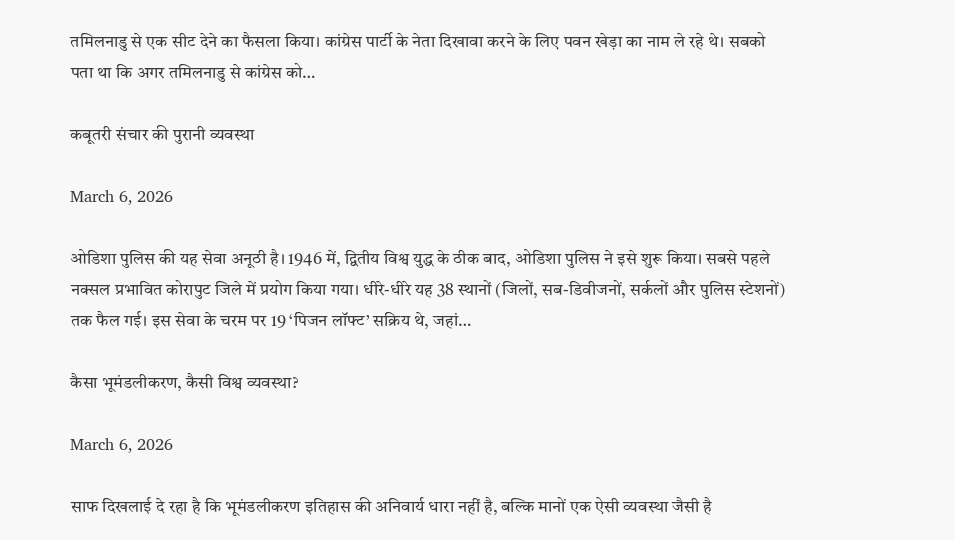तमिलनाडु से एक सीट देने का फैसला किया। कांग्रेस पार्टी के नेता दिखावा करने के लिए पवन खेड़ा का नाम ले रहे थे। सबको पता था कि अगर तमिलनाडु से कांग्रेस को…

कबूतरी संचार की पुरानी व्यवस्था

March 6, 2026

ओडिशा पुलिस की यह सेवा अनूठी है। 1946 में, द्वितीय विश्व युद्ध के ठीक बाद, ओडिशा पुलिस ने इसे शुरू किया। सबसे पहले नक्सल प्रभावित कोरापुट जिले में प्रयोग किया गया। धीरे-धीरे यह 38 स्थानों (जिलों, सब-डिवीजनों, सर्कलों और पुलिस स्टेशनों) तक फैल गई। इस सेवा के चरम पर 19 ‘पिजन लॉफ्ट’ सक्रिय थे, जहां…

कैसा भूमंडलीकरण, कैसी विश्व व्यवस्था?

March 6, 2026

साफ दिखलाई दे रहा है कि भूमंडलीकरण इतिहास की अनिवार्य धारा नहीं है, बल्कि मानों एक ऐसी व्यवस्था जैसी है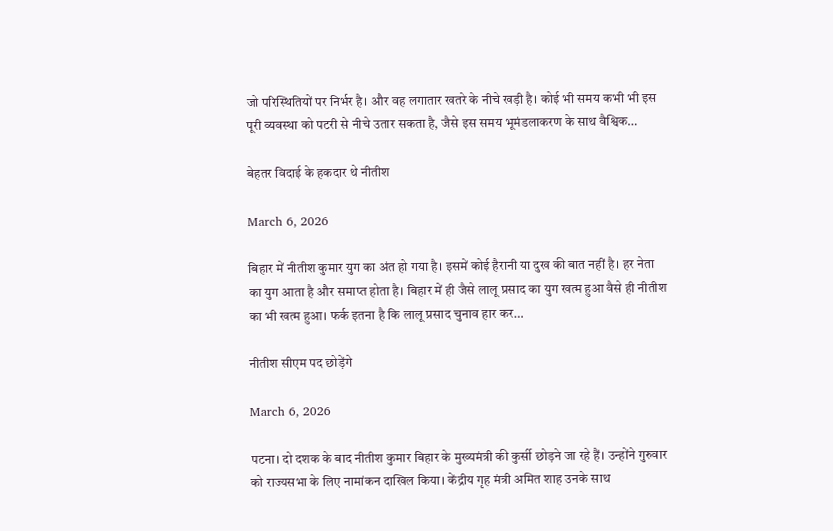जो परिस्थितियों पर निर्भर है। और वह लगातार खतरे के नीचे खड़ी है। कोई भी समय कभी भी इस पूरी व्यवस्था को पटरी से नीचे उतार सकता है, जैसे इस समय भूमंडलाकरण के साथ वैश्विक…

बेहतर विदाई के हकदार थे नीतीश

March 6, 2026

बिहार में नीतीश कुमार युग का अंत हो गया है। इसमें कोई हैरानी या दुख की बात नहीं है। हर नेता का युग आता है और समाप्त होता है। बिहार में ही जैसे लालू प्रसाद का युग खत्म हुआ वैसे ही नीतीश का भी खत्म हुआ। फर्क इतना है कि लालू प्रसाद चुनाव हार कर…

नीतीश सीएम पद छोड़ेंगे

March 6, 2026

पटना। दो दशक के बाद नीतीश कुमार बिहार के मुख्यमंत्री की कुर्सी छोड़ने जा रहे हैं। उन्होंने गुरुवार को राज्यसभा के लिए नामांकन दाखिल किया। केंद्रीय गृह मंत्री अमित शाह उनके साथ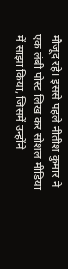मौजूद रहे। इससे पहले नीतीश कुमार ने एक लंबी पोस्ट लिख कर सोशल मीडिया में साझा किया, जिसमें उन्होंने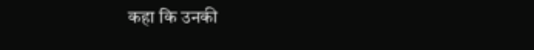कहा कि उनकी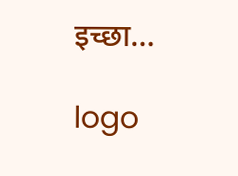इच्छा…

logo